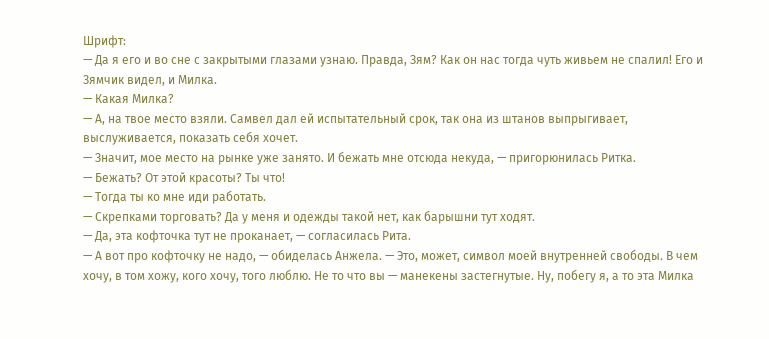Шрифт:
— Да я его и во сне с закрытыми глазами узнаю. Правда, Зям? Как он нас тогда чуть живьем не спалил! Его и Зямчик видел, и Милка.
— Какая Милка?
— А, на твое место взяли. Самвел дал ей испытательный срок, так она из штанов выпрыгивает, выслуживается, показать себя хочет.
— Значит, мое место на рынке уже занято. И бежать мне отсюда некуда, — пригорюнилась Ритка.
— Бежать? От этой красоты? Ты что!
— Тогда ты ко мне иди работать.
— Скрепками торговать? Да у меня и одежды такой нет, как барышни тут ходят.
— Да, эта кофточка тут не проканает, — согласилась Рита.
— А вот про кофточку не надо, — обиделась Анжела. — Это, может, символ моей внутренней свободы. В чем хочу, в том хожу, кого хочу, того люблю. Не то что вы — манекены застегнутые. Ну, побегу я, а то эта Милка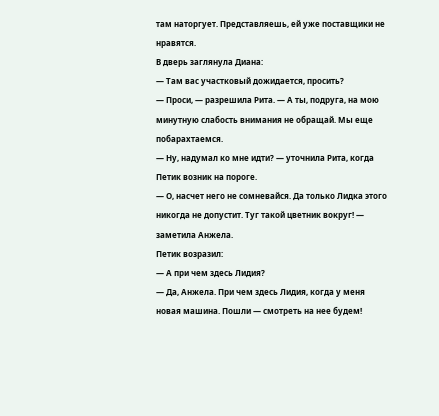там наторгует. Представляешь, ей уже поставщики не нравятся.
В дверь заглянула Диана:
— Там вас участковый дожидается, просить?
— Проси, — разрешила Рита. — А ты, подруга, на мою минутную слабость внимания не обращай. Мы еще побарахтаемся.
— Ну, надумал ко мне идти? — уточнила Рита, когда Петик возник на пороге.
— О, насчет него не сомневайся. Да только Лидка этого никогда не допустит. Туг такой цветник вокруг! — заметила Анжела.
Петик возразил:
— А при чем здесь Лидия?
— Да, Анжела. При чем здесь Лидия, когда у меня новая машина. Пошли — смотреть на нее будем!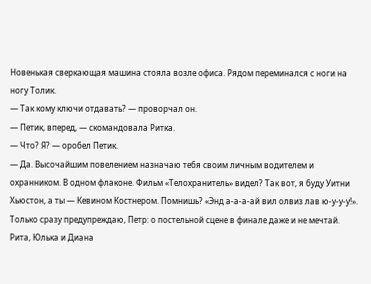Новенькая сверкающая машина стояла возле офиса. Рядом переминался с ноги на ногу Толик.
— Так кому ключи отдавать? — проворчал он.
— Петик, вперед, — скомандовала Ритка.
— Что? Я? — оробел Петик.
— Да. Высочайшим повелением назначаю тебя своим личным водителем и охранником. В одном флаконе. Фильм «Телохранитель» видел? Так вот, я буду Уитни Хьюстон, а ты — Кевином Костнером. Помнишь? «Энд а-а-а-ай вил олвиз лав ю-у-у-у!». Только сразу предупреждаю, Петр: о постельной сцене в финале даже и не мечтай.
Рита, Юлька и Диана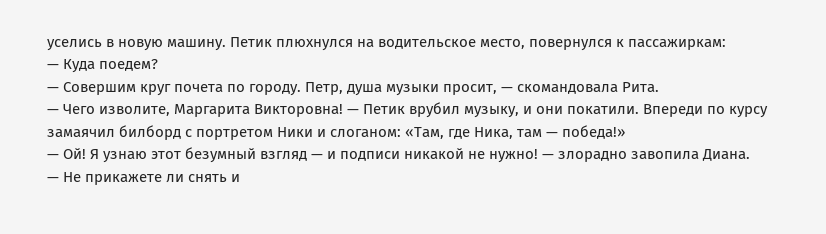уселись в новую машину. Петик плюхнулся на водительское место, повернулся к пассажиркам:
— Куда поедем?
— Совершим круг почета по городу. Петр, душа музыки просит, — скомандовала Рита.
— Чего изволите, Маргарита Викторовна! — Петик врубил музыку, и они покатили. Впереди по курсу замаячил билборд с портретом Ники и слоганом: «Там, где Ника, там — победа!»
— Ой! Я узнаю этот безумный взгляд — и подписи никакой не нужно! — злорадно завопила Диана.
— Не прикажете ли снять и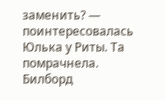заменить? — поинтересовалась Юлька у Риты. Та помрачнела. Билборд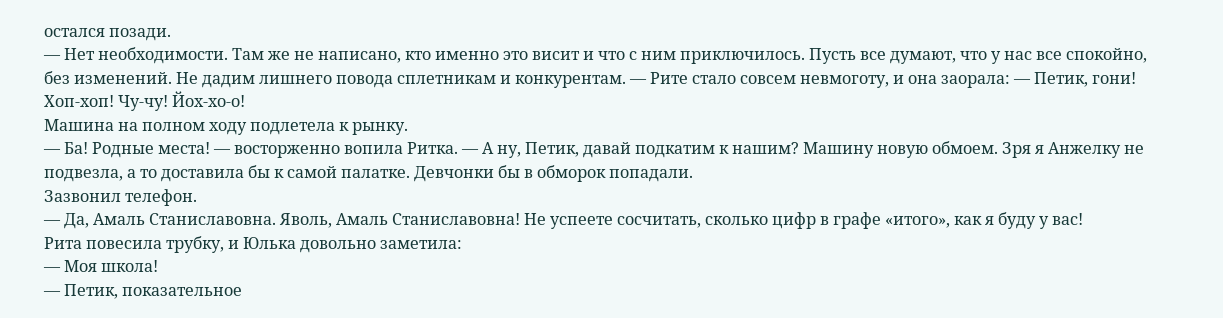остался позади.
— Нет необходимости. Там же не написано, кто именно это висит и что с ним приключилось. Пусть все думают, что у нас все спокойно, без изменений. Не дадим лишнего повода сплетникам и конкурентам. — Рите стало совсем невмоготу, и она заорала: — Петик, гони! Хоп-хоп! Чу-чу! Йох-хо-о!
Машина на полном ходу подлетела к рынку.
— Ба! Родные места! — восторженно вопила Ритка. — А ну, Петик, давай подкатим к нашим? Машину новую обмоем. Зря я Анжелку не подвезла, а то доставила бы к самой палатке. Девчонки бы в обморок попадали.
Зазвонил телефон.
— Да, Амаль Станиславовна. Яволь, Амаль Станиславовна! Не успеете сосчитать, сколько цифр в графе «итого», как я буду у вас!
Рита повесила трубку, и Юлька довольно заметила:
— Моя школа!
— Петик, показательное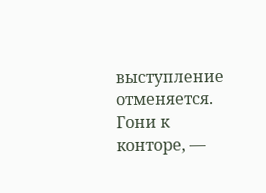выступление отменяется. Гони к конторе, —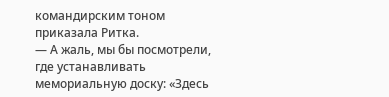командирским тоном приказала Ритка.
— А жаль, мы бы посмотрели, где устанавливать мемориальную доску: «Здесь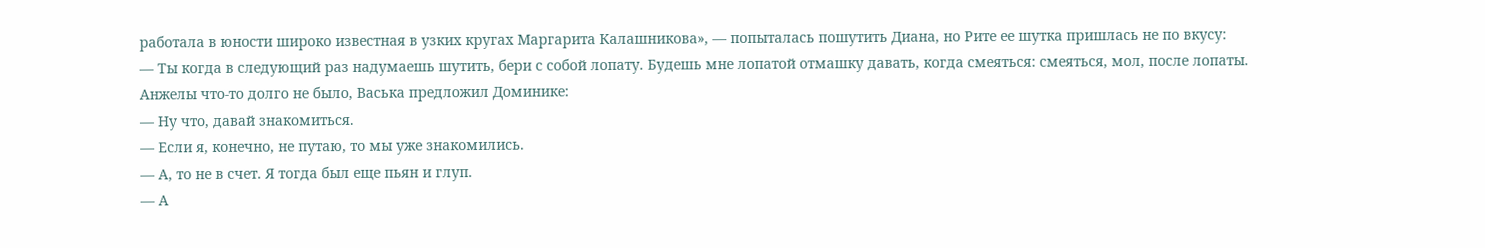работала в юности широко известная в узких кругах Маргарита Калашникова», — попыталась пошутить Диана, но Рите ее шутка пришлась не по вкусу:
— Ты когда в следующий раз надумаешь шутить, бери с собой лопату. Будешь мне лопатой отмашку давать, когда смеяться: смеяться, мол, после лопаты.
Анжелы что-то долго не было, Васька предложил Доминике:
— Ну что, давай знакомиться.
— Если я, конечно, не путаю, то мы уже знакомились.
— А, то не в счет. Я тогда был еще пьян и глуп.
— А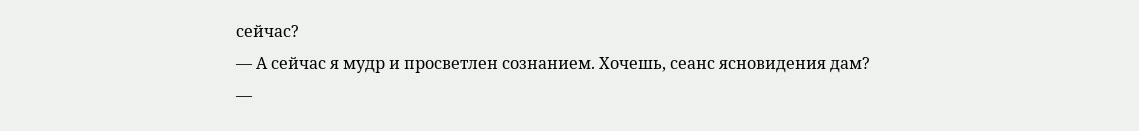сейчас?
— А сейчас я мудр и просветлен сознанием. Хочешь, сеанс ясновидения дам? —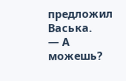предложил Васька.
— А можешь?